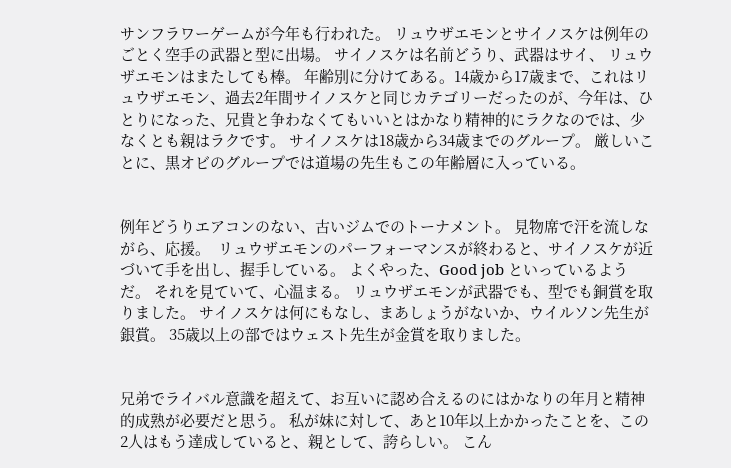サンフラワーゲームが今年も行われた。 リュウザエモンとサイノスケは例年のごとく空手の武器と型に出場。 サイノスケは名前どうり、武器はサイ、 リュウザエモンはまたしても棒。 年齢別に分けてある。14歳から17歳まで、これはリュウザエモン、過去2年間サイノスケと同じカテゴリーだったのが、今年は、ひとりになった、兄貴と争わなくてもいいとはかなり精神的にラクなのでは、少なくとも親はラクです。 サイノスケは18歳から34歳までのグループ。 厳しいことに、黒オビのグループでは道場の先生もこの年齢層に入っている。


例年どうりエアコンのない、古いジムでのトーナメント。 見物席で汗を流しながら、応援。  リュウザエモンのパーフォーマンスが終わると、サイノスケが近づいて手を出し、握手している。 よくやった、Good job といっているようだ。 それを見ていて、心温まる。 リュウザエモンが武器でも、型でも銅賞を取りました。 サイノスケは何にもなし、まあしょうがないか、ウイルソン先生が銀賞。 35歳以上の部ではウェスト先生が金賞を取りました。


兄弟でライバル意識を超えて、お互いに認め合えるのにはかなりの年月と精神的成熟が必要だと思う。 私が妹に対して、あと10年以上かかったことを、この2人はもう達成していると、親として、誇らしい。 こん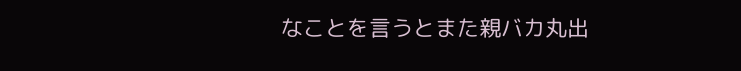なことを言うとまた親バカ丸出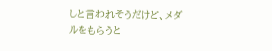しと言われそうだけど、メダルをもらうと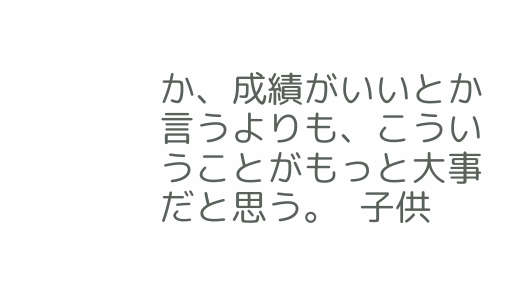か、成績がいいとか言うよりも、こういうことがもっと大事だと思う。  子供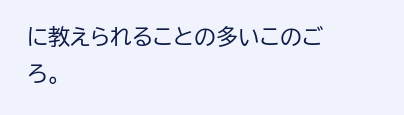に教えられることの多いこのごろ。